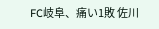FC岐阜、痛い1敗 佐川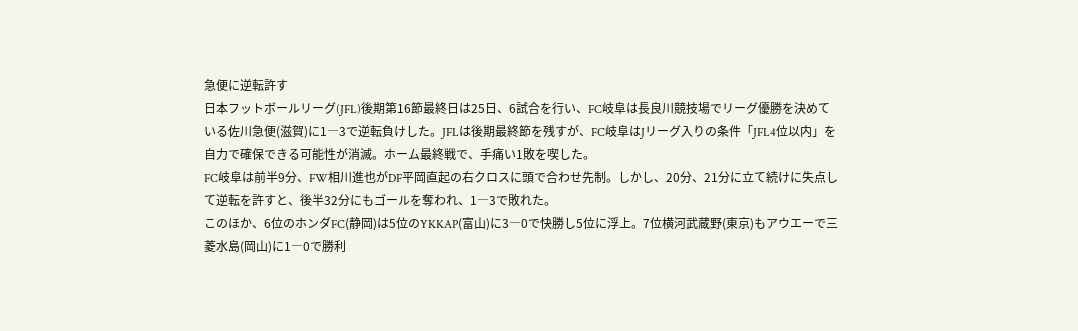急便に逆転許す
日本フットボールリーグ(JFL)後期第16節最終日は25日、6試合を行い、FC岐阜は長良川競技場でリーグ優勝を決めている佐川急便(滋賀)に1―3で逆転負けした。JFLは後期最終節を残すが、FC岐阜はJリーグ入りの条件「JFL4位以内」を自力で確保できる可能性が消滅。ホーム最終戦で、手痛い1敗を喫した。
FC岐阜は前半9分、FW相川進也がDF平岡直起の右クロスに頭で合わせ先制。しかし、20分、21分に立て続けに失点して逆転を許すと、後半32分にもゴールを奪われ、1―3で敗れた。
このほか、6位のホンダFC(静岡)は5位のYKKAP(富山)に3―0で快勝し5位に浮上。7位横河武蔵野(東京)もアウエーで三菱水島(岡山)に1―0で勝利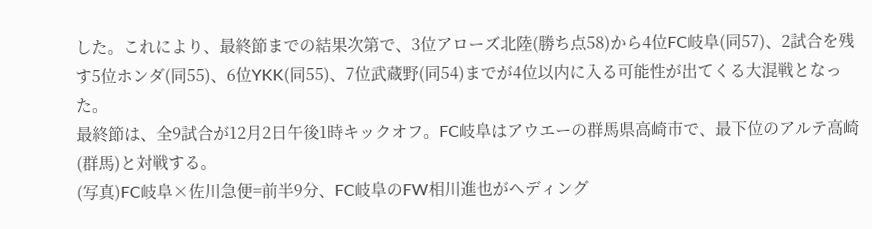した。これにより、最終節までの結果次第で、3位アローズ北陸(勝ち点58)から4位FC岐阜(同57)、2試合を残す5位ホンダ(同55)、6位YKK(同55)、7位武蔵野(同54)までが4位以内に入る可能性が出てくる大混戦となった。
最終節は、全9試合が12月2日午後1時キックオフ。FC岐阜はアウエーの群馬県高崎市で、最下位のアルテ高崎(群馬)と対戦する。
(写真)FC岐阜×佐川急便=前半9分、FC岐阜のFW相川進也がヘディング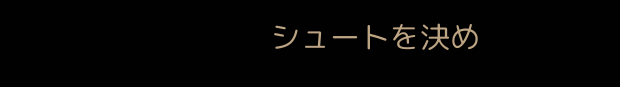シュートを決め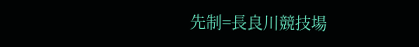先制=長良川競技場